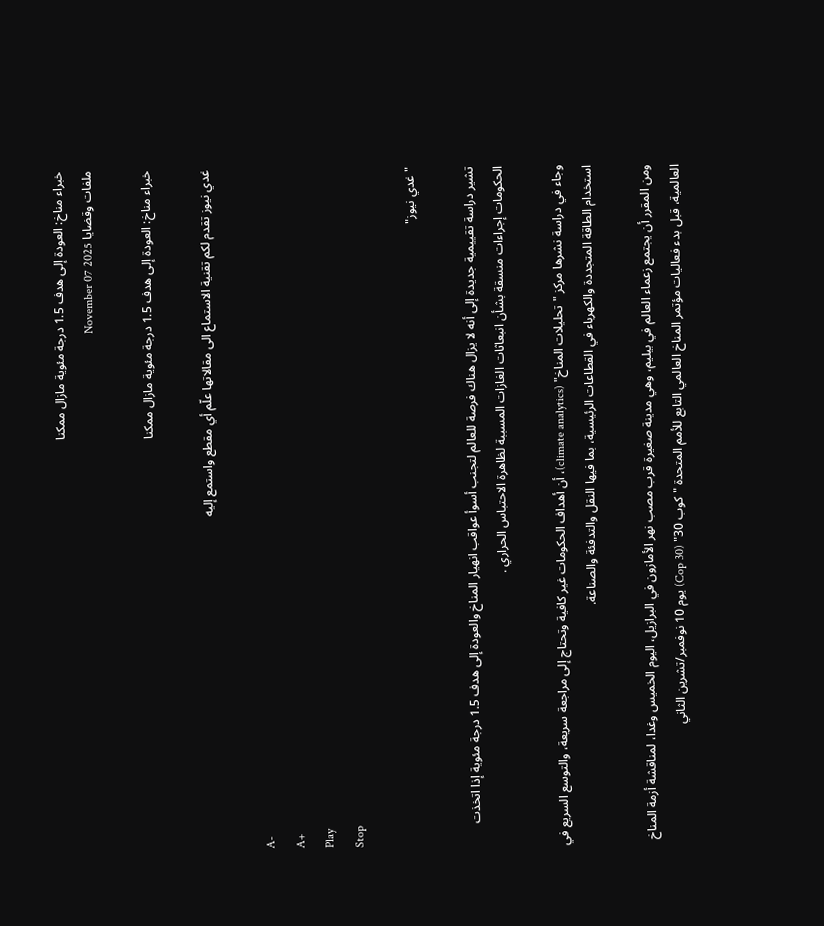خبراء مناخ: العودة إلى هدف 1.5 درجة مئوية مازال ممكنا
ملفات وقضايا November 07 2025

خبراء مناخ: العودة إلى هدف 1.5 درجة مئوية مازال ممكنا

غدي نيوز تقدم لكم تقنية الاستماع الى مقالاتها علّم أي مقطع واستمع إليه

A-
A+
Play
Stop

"غدي نيوز"

تشير دراسة تقييمية جديدة إلى أنه لا يزال هناك فرصة للعالم لتجنب أسوأ عواقب انهيار المناخ والعودة إلى هدف 1.5 درجة مئوية إذا اتخذت الحكومات إجراءات منسقة بشأن انبعاثات الغازات المسببة لظاهرة الاحتباس الحراري .

وجاء في دراسة نشرها مركز "تحليلات المناخ" (climate analytics)، أن أهداف الحكومات غير كافية وتحتاج إلى مراجعة سريعة، والتوسع السريع في استخدام الطاقة المتجددة والكهرباء في القطاعات الرئيسية، بما فيها النقل والتدفئة والصناعة.

ومن المقرر أن يجتمع زعماء العالم في بيليم، وهي مدينة صغيرة قرب مصب نهر الأمازون في البرازيل، اليوم الخميس وغدا، لمناقشة أزمة المناخ العالمية، قبل بدء فعاليات مؤتمر المناخ العالمي التابع للأمم المتحدة "كوب 30" (Cop 30) يوم 10 نوفمبر/تشرين الثاني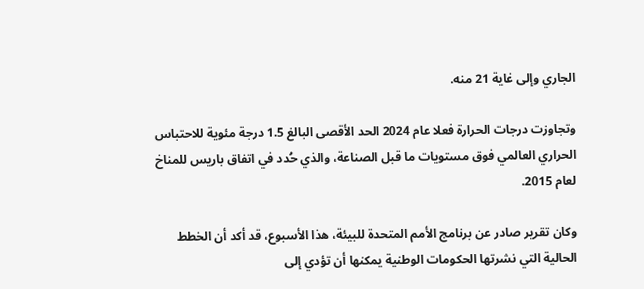الجاري وإلى غاية 21 منه.

وتجاوزت درجات الحرارة فعلا عام 2024 الحد الأقصى البالغ 1.5 درجة مئوية للاحتباس الحراري العالمي فوق مستويات ما قبل الصناعة، والذي حُدد في اتفاق باريس للمناخ لعام 2015.

وكان تقرير صادر عن برنامج الأمم المتحدة للبيئة، هذا الأسبوع، قد أكد أن الخطط الحالية التي نشرتها الحكومات الوطنية يمكنها أن تؤدي إلى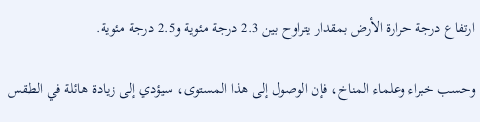ارتفاع درجة حرارة الأرض بمقدار يتراوح بين 2.3 درجة مئوية و2.5 درجة مئوية.

وحسب خبراء وعلماء المناخ، فإن الوصول إلى هذا المستوى، سيؤدي إلى زيادة هائلة في الطقس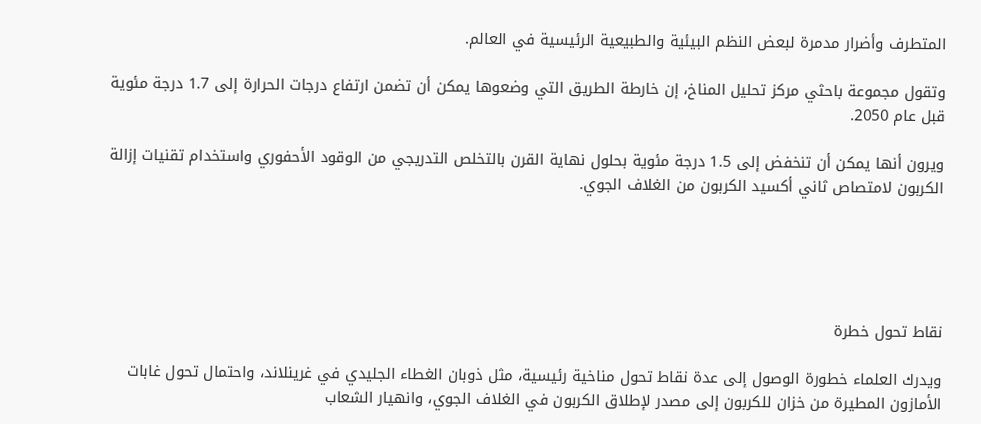المتطرف وأضرار مدمرة لبعض النظم البيئية والطبيعية الرئيسية في العالم.

وتقول مجموعة باحثي مركز تحليل المناخ، إن خارطة الطريق التي وضعوها يمكن أن تضمن ارتفاع درجات الحرارة إلى 1.7 درجة مئوية قبل عام 2050.

ويرون أنها يمكن أن تنخفض إلى 1.5 درجة مئوية بحلول نهاية القرن بالتخلص التدريجي من الوقود الأحفوري واستخدام تقنيات إزالة الكربون لامتصاص ثاني أكسيد الكربون من الغلاف الجوي.





نقاط تحول خطرة

ويدرك العلماء خطورة الوصول إلى عدة نقاط تحول مناخية رئيسية، مثل ذوبان الغطاء الجليدي في غرينلاند، واحتمال تحول غابات الأمازون المطيرة من خزان للكربون إلى مصدر لإطلاق الكربون في الغلاف الجوي، وانهيار الشعاب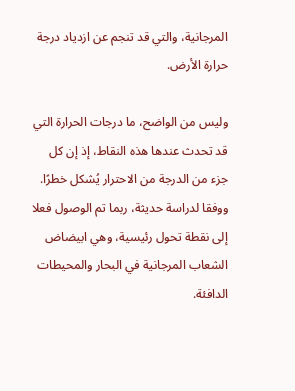المرجانية، والتي قد تنجم عن ازدياد درجة حرارة الأرض.

وليس من الواضح، ما درجات الحرارة التي قد تحدث عندها هذه النقاط، إذ إن كل جزء من الدرجة من الاحترار يُشكل خطرًا. ووفقا لدراسة حديثة، ربما تم الوصول فعلا إلى نقطة تحول رئيسية، وهي ابيضاض الشعاب المرجانية في البحار والمحيطات الدافئة.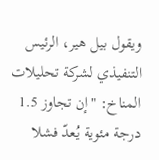ويقول بيل هير، الرئيس التنفيذي لشركة تحليلات المناخ: "إن تجاوز 1.5 درجة مئوية يُعدّ فشلا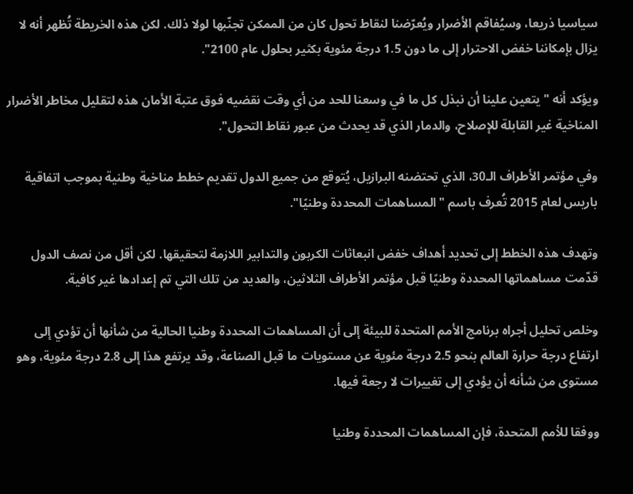سياسيا ذريعا، وسيُفاقم الأضرار ويُعرّضنا لنقاط تحول كان من الممكن تجنّبها لولا ذلك. لكن هذه الخريطة تُظهر أنه لا يزال بإمكاننا خفض الاحترار إلى ما دون 1.5 درجة مئوية بكثير بحلول عام 2100".

ويؤكد أنه "يتعين علينا أن نبذل كل ما في وسعنا للحد من أي وقت نقضيه فوق عتبة الأمان هذه لتقليل مخاطر الأضرار المناخية غير القابلة للإصلاح، والدمار الذي قد يحدث من عبور نقاط التحول".

وفي مؤتمر الأطراف الـ30، الذي تحتضنه البرازيل، يُتوقع من جميع الدول تقديم خطط مناخية وطنية بموجب اتفاقية باريس لعام 2015 تُعرف باسم "المساهمات المحددة وطنيًا".

وتهدف هذه الخطط إلى تحديد أهداف خفض انبعاثات الكربون والتدابير اللازمة لتحقيقها. لكن أقل من نصف الدول قدّمت مساهماتها المحددة وطنيًا قبل مؤتمر الأطراف الثلاثين، والعديد من تلك التي تم إعدادها غير كافية.

وخلص تحليل أجراه برنامج الأمم المتحدة للبيئة إلى أن المساهمات المحددة وطنيا الحالية من شأنها أن تؤدي إلى ارتفاع درجة حرارة العالم بنحو 2.5 درجة مئوية عن مستويات ما قبل الصناعة، وقد يرتفع هذا إلى 2.8 درجة مئوية، وهو مستوى من شأنه أن يؤدي إلى تغييرات لا رجعة فيها.

ووفقا للأمم المتحدة، فإن المساهمات المحددة وطنيا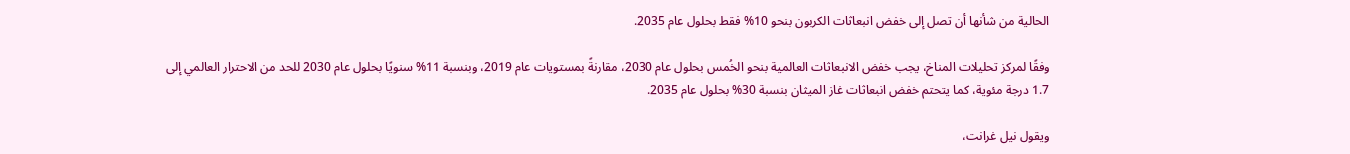الحالية من شأنها أن تصل إلى خفض انبعاثات الكربون بنحو 10% فقط بحلول عام 2035.

وفقًا لمركز تحليلات المناخ، يجب خفض الانبعاثات العالمية بنحو الخُمس بحلول عام 2030، مقارنةً بمستويات عام 2019، وبنسبة 11% سنويًا بحلول عام 2030 للحد من الاحترار العالمي إلى 1.7 درجة مئوية، كما يتحتم خفض انبعاثات غاز الميثان بنسبة 30% بحلول عام 2035.

ويقول نيل غرانت،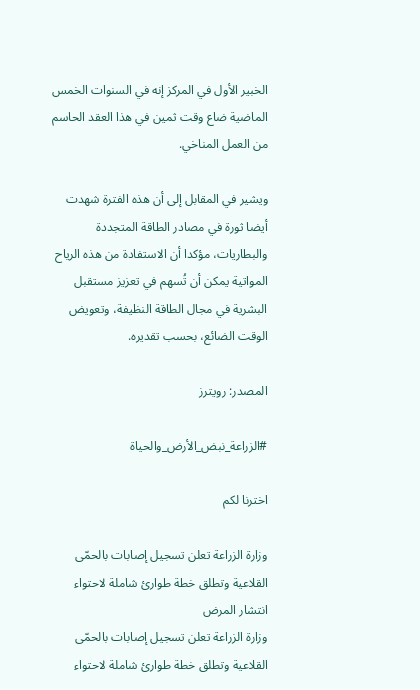الخبير الأول في المركز إنه في السنوات الخمس الماضية ضاع وقت ثمين في هذا العقد الحاسم من العمل المناخي.

ويشير في المقابل إلى أن هذه الفترة شهدت أيضا ثورة في مصادر الطاقة المتجددة والبطاريات، مؤكدا أن الاستفادة من هذه الرياح المواتية يمكن أن تُسهم في تعزيز مستقبل البشرية في مجال الطاقة النظيفة، وتعويض الوقت الضائع، بحسب تقديره.

المصدر: رويترز

#الزراعة_نبض_الأرض_والحياة

اخترنا لكم

وزارة الزراعة تعلن تسجيل إصابات بالحمّى القلاعية وتطلق خطة طوارئ شاملة لاحتواء انتشار المرض
وزارة الزراعة تعلن تسجيل إصابات بالحمّى القلاعية وتطلق خطة طوارئ شاملة لاحتواء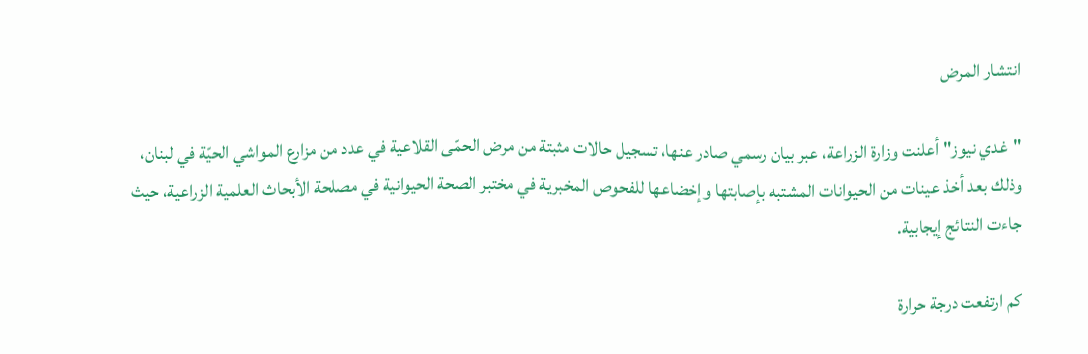انتشار المرض

"غدي نيوز" أعلنت وزارة الزراعة، عبر بيان رسمي صادر عنها، تسجيل حالات مثبتة من مرض الحمّى القلاعية في عدد من مزارع المواشي الحيّة في لبنان، وذلك بعد أخذ عينات من الحيوانات المشتبه بإصابتها وإخضاعها للفحوص المخبرية في مختبر الصحة الحيوانية في مصلحة الأبحاث العلمية الزراعية، حيث جاءت النتائج إيجابية.

كم ارتفعت درجة حرارة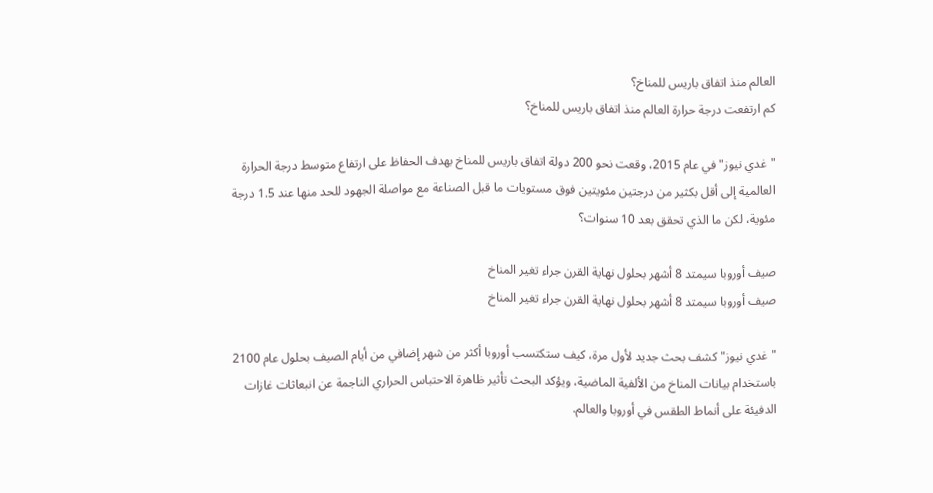العالم منذ اتفاق باريس للمناخ؟
كم ارتفعت درجة حرارة العالم منذ اتفاق باريس للمناخ؟

"غدي نيوز" في عام 2015، وقعت نحو 200 دولة اتفاق باريس للمناخ بهدف الحفاظ على ارتفاع متوسط درجة الحرارة العالمية إلى أقل بكثير من درجتين مئويتين فوق مستويات ما قبل الصناعة مع مواصلة الجهود للحد منها عند 1.5 درجة مئوية، لكن ما الذي تحقق بعد 10 سنوات؟

صيف أوروبا سيمتد 8 أشهر بحلول نهاية القرن جراء تغير المناخ
صيف أوروبا سيمتد 8 أشهر بحلول نهاية القرن جراء تغير المناخ

"غدي نيوز" كشف بحث جديد لأول مرة، كيف ستكتسب أوروبا أكثر من شهر إضافي من أيام الصيف بحلول عام 2100 باستخدام بيانات المناخ من الألفية الماضية، ويؤكد البحث تأثير ظاهرة الاحتباس الحراري الناجمة عن انبعاثات غازات الدفيئة على أنماط الطقس في أوروبا والعالم.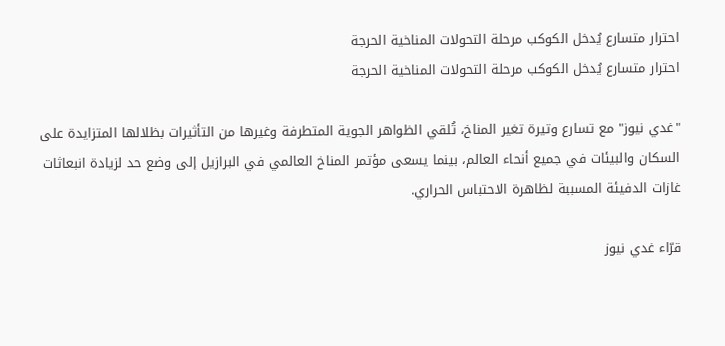احترار متسارع يُدخل الكوكب مرحلة التحولات المناخية الحرجة
احترار متسارع يُدخل الكوكب مرحلة التحولات المناخية الحرجة

"غدي نيوز" مع تسارع وتيرة تغير المناخ، تُلقي الظواهر الجوية المتطرفة وغيرها من التأثيرات بظلالها المتزايدة على السكان والبيئات في جميع أنحاء العالم، بينما يسعى مؤتمر المناخ العالمي في البرازيل إلى وضع حد لزيادة انبعاثات غازات الدفيئة المسببة لظاهرة الاحتباس الحراري.

قرّاء غدي نيوز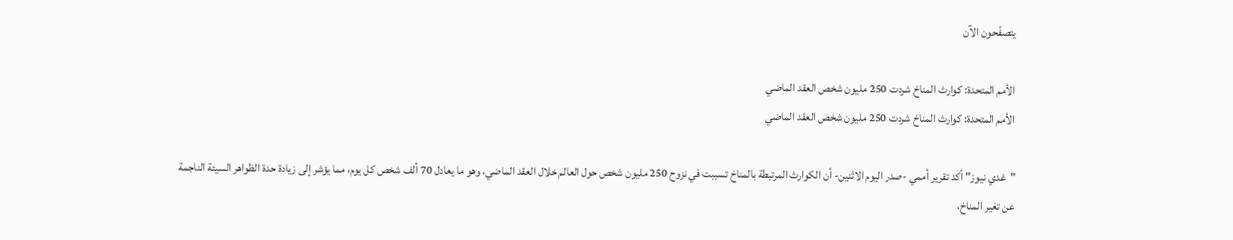يتصفّحون الآن

الأمم المتحدة: كوارث المناخ شردت 250 مليون شخص العقد الماضي
الأمم المتحدة: كوارث المناخ شردت 250 مليون شخص العقد الماضي

"غدي نيوز" أكد تقرير أممي -صدر اليوم الاثنين- أن الكوارث المرتبطة بالمناخ تسببت في نزوح 250 مليون شخص حول العالم خلال العقد الماضي، وهو ما يعادل 70 ألف شخص كل يوم، مما يؤشر إلى زيادة حدة الظواهر السيئة الناجمة عن تغير المناخ،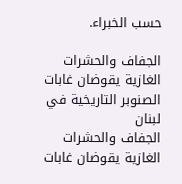حسب الخبراء.

الجفاف والحشرات الغازية يقوضان غابات الصنوبر التاريخية في لبنان
الجفاف والحشرات الغازية يقوضان غابات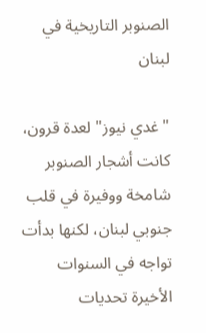الصنوبر التاريخية في لبنان

"غدي نيوز" لعدة قرون، كانت أشجار الصنوبر شامخة ووفيرة في قلب جنوبي لبنان، لكنها بدأت تواجه في السنوات الأخيرة تحديات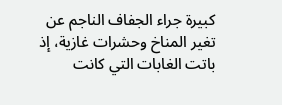كبيرة جراء الجفاف الناجم عن تغير المناخ وحشرات غازية، إذ باتت الغابات التي كانت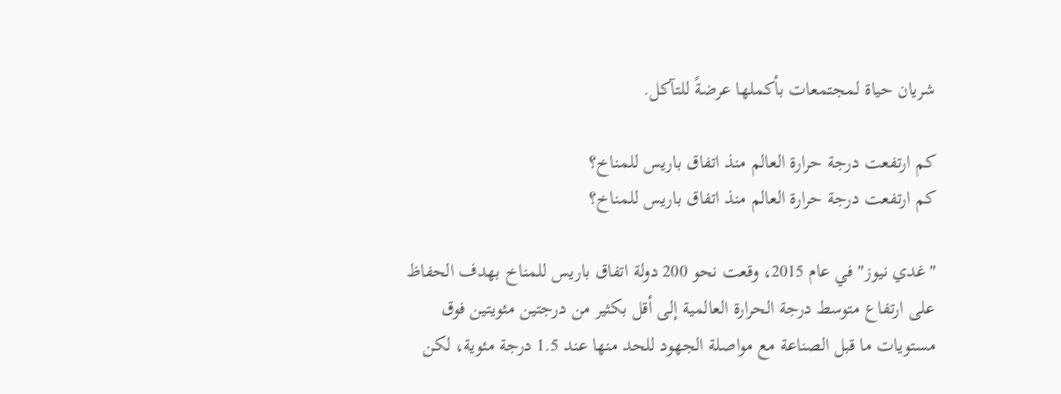شريان حياة لمجتمعات بأكملها عرضةً للتآكل.

كم ارتفعت درجة حرارة العالم منذ اتفاق باريس للمناخ؟
كم ارتفعت درجة حرارة العالم منذ اتفاق باريس للمناخ؟

"غدي نيوز" في عام 2015، وقعت نحو 200 دولة اتفاق باريس للمناخ بهدف الحفاظ على ارتفاع متوسط درجة الحرارة العالمية إلى أقل بكثير من درجتين مئويتين فوق مستويات ما قبل الصناعة مع مواصلة الجهود للحد منها عند 1.5 درجة مئوية، لكن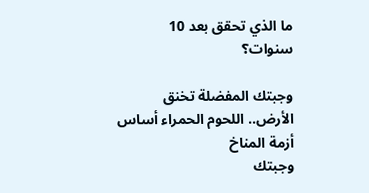ما الذي تحقق بعد 10 سنوات؟

وجبتك المفضلة تخنق الأرض.. اللحوم الحمراء أساس أزمة المناخ
وجبتك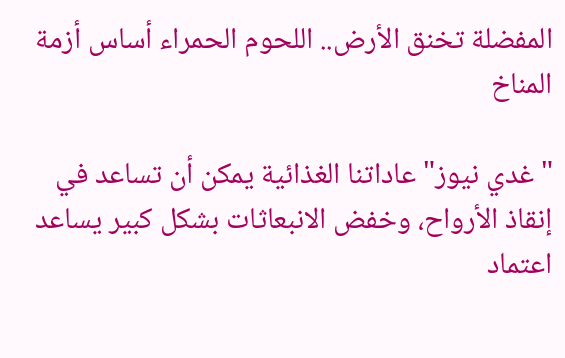المفضلة تخنق الأرض.. اللحوم الحمراء أساس أزمة المناخ

"غدي نيوز" عاداتنا الغذائية يمكن أن تساعد في إنقاذ الأرواح، وخفض الانبعاثات بشكل كبير يساعد اعتماد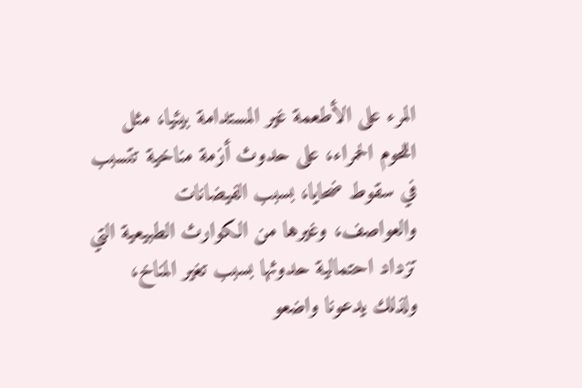المرء على الأطعمة غير المستدامة بيئيا، مثل اللحوم الحمراء، على حدوث أزمة مناخية تتسبب في سقوط ضحايا، بسبب الفيضانات والعواصف، وغيرها من الكوارث الطبيعية التي تزداد احتمالية حدوثها بسبب تغير المناخ، ولذلك يدعونا واضعو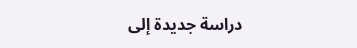دراسة جديدة إلى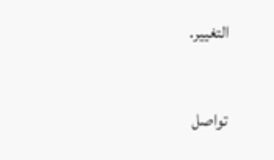التغيير.

تواصل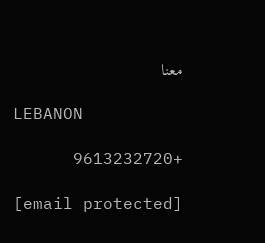معنا

LEBANON

+9613232720

[email protected]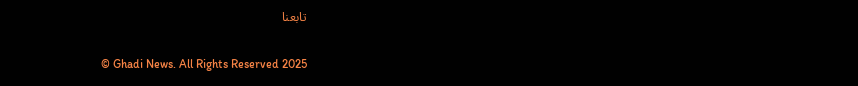تابعنا

© Ghadi News. All Rights Reserved 2025